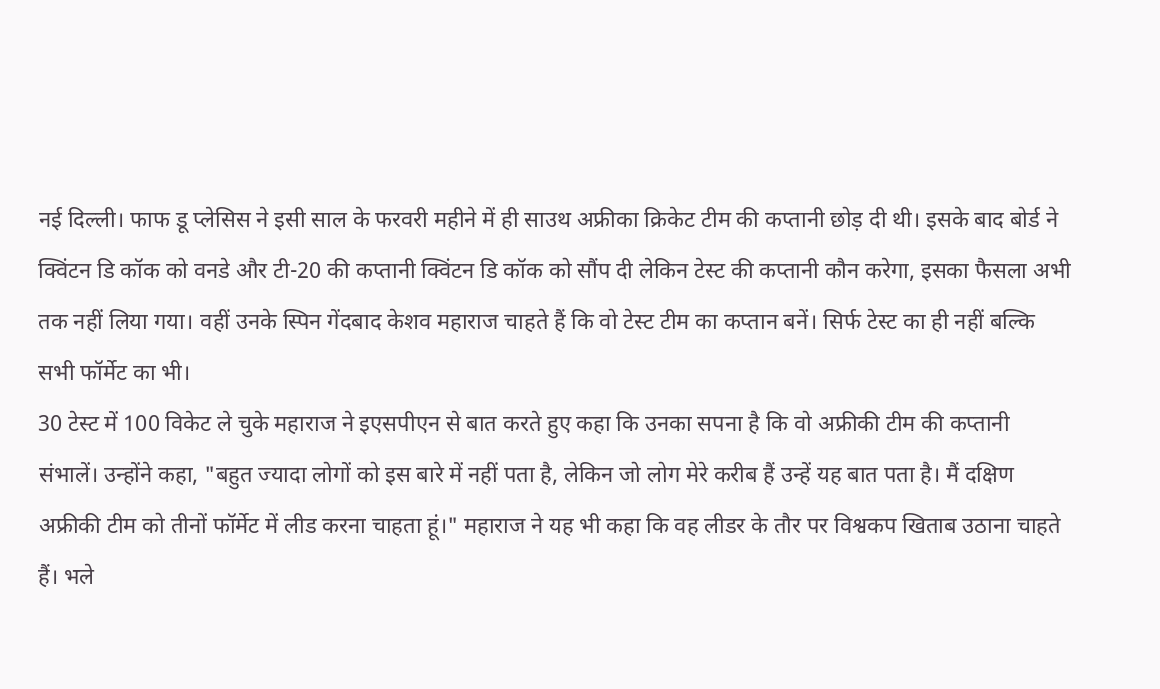नई दिल्ली। फाफ डू प्लेसिस ने इसी साल के फरवरी महीने में ही साउथ अफ्रीका क्रिकेट टीम की कप्तानी छोड़ दी थी। इसके बाद बोर्ड ने क्विंटन डि कॉक को वनडे और टी-20 की कप्तानी क्विंटन डि कॉक को सौंप दी लेकिन टेस्ट की कप्तानी कौन करेगा, इसका फैसला अभी तक नहीं लिया गया। वहीं उनके स्पिन गेंदबाद केशव महाराज चाहते हैं कि वो टेस्ट टीम का कप्तान बनें। सिर्फ टेस्ट का ही नहीं बल्कि सभी फॉर्मेट का भी।
30 टेस्ट में 100 विकेट ले चुके महाराज ने इएसपीएन से बात करते हुए कहा कि उनका सपना है कि वो अफ्रीकी टीम की कप्तानी संभालें। उन्होंने कहा, "बहुत ज्यादा लोगों को इस बारे में नहीं पता है, लेकिन जो लोग मेरे करीब हैं उन्हें यह बात पता है। मैं दक्षिण अफ्रीकी टीम को तीनों फॉर्मेट में लीड करना चाहता हूं।" महाराज ने यह भी कहा कि वह लीडर के तौर पर विश्वकप खिताब उठाना चाहते हैं। भले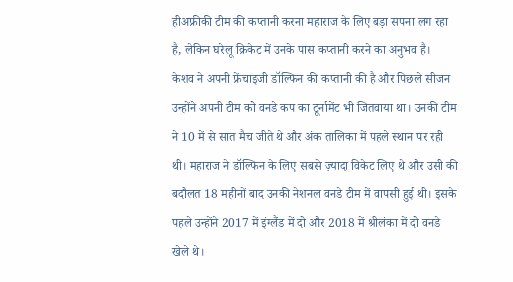हीअफ्रीकी टीम की कप्तानी करना महाराज के लिए बड़ा सपना लग रहा है, लेकिन घरेलू क्रिकेट में उनके पास कप्तानी करने का अनुभव है।
केशव ने अपनी फ्रेंचाइजी डॉल्फिन की कप्तानी की है और पिछले सीजन उन्होंने अपनी टीम को वनडे कप का टूर्नामेंट भी जितवाया था। उनकी टीम ने 10 में से सात मैच जीते थे और अंक तालिका में पहले स्थान पर रही थी। महाराज ने डॉल्फिन के लिए सबसे ज़्यादा विकेट लिए थे और उसी की बदौलत 18 महीनों बाद उनकी नेशनल वनडे टीम में वापसी हुई थी। इसके पहले उन्होंने 2017 में इंग्लैंड में दो और 2018 में श्रीलंका में दो वनडे खेले थे।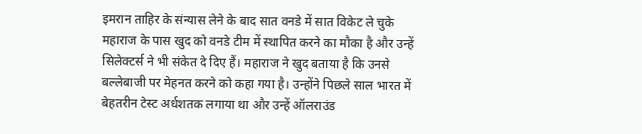इमरान ताहिर के संन्यास लेने के बाद सात वनडे में सात विकेट ले चुके महाराज के पास खुद को वनडे टीम में स्थापित करने का मौका है और उन्हें सिलेक्टर्स ने भी संकेत दे दिए हैं। महाराज ने खुद बताया है कि उनसे बल्लेबाजी पर मेहनत करने को कहा गया है। उन्होंने पिछले साल भारत में बेहतरीन टेस्ट अर्धशतक लगाया था और उन्हें ऑलराउंड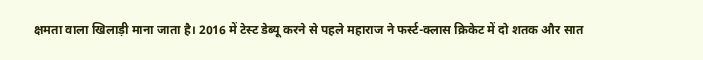क्षमता वाला खिलाड़ी माना जाता है। 2016 में टेस्ट डेब्यू करने से पहले महाराज ने फर्स्ट-क्लास क्रिकेट में दो शतक और सात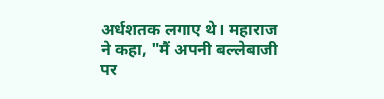अर्धशतक लगाए थे। महाराज ने कहा, "मैं अपनी बल्लेबाजी पर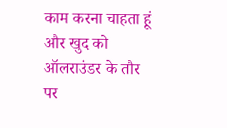काम करना चाहता हूं और खुद को ऑलराउंडर के तौर पर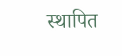स्थापित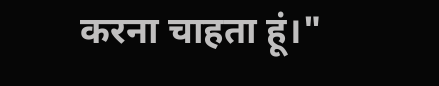करना चाहता हूं।"